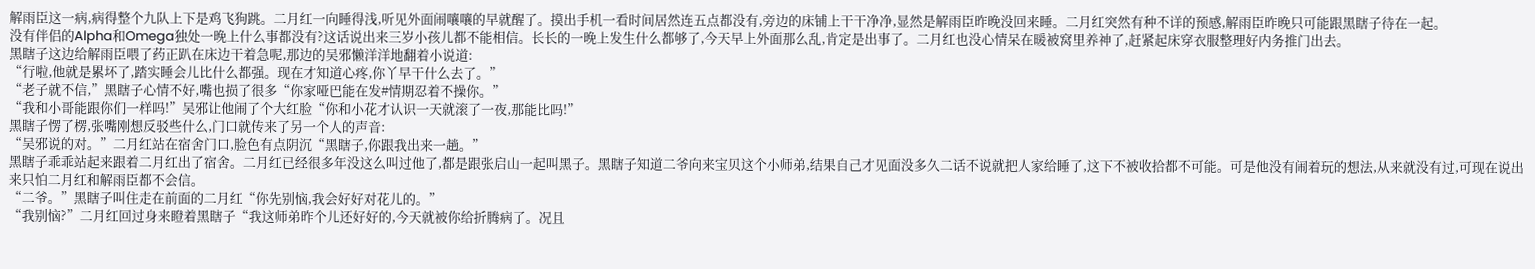解雨臣这一病,病得整个九队上下是鸡飞狗跳。二月红一向睡得浅,听见外面闹嚷嚷的早就醒了。摸出手机一看时间居然连五点都没有,旁边的床铺上干干净净,显然是解雨臣昨晚没回来睡。二月红突然有种不详的预感,解雨臣昨晚只可能跟黑瞎子待在一起。
没有伴侣的Alpha和Omega独处一晚上什么事都没有?这话说出来三岁小孩儿都不能相信。长长的一晚上发生什么都够了,今天早上外面那么乱,肯定是出事了。二月红也没心情呆在暖被窝里养神了,赶紧起床穿衣服整理好内务推门出去。
黑瞎子这边给解雨臣喂了药正趴在床边干着急呢,那边的吴邪懒洋洋地翻着小说道:
“行啦,他就是累坏了,踏实睡会儿比什么都强。现在才知道心疼,你丫早干什么去了。”
“老子就不信,”黑瞎子心情不好,嘴也损了很多“你家哑巴能在发#情期忍着不操你。”
“我和小哥能跟你们一样吗!”吴邪让他闹了个大红脸“你和小花才认识一天就滚了一夜,那能比吗!”
黑瞎子愣了楞,张嘴刚想反驳些什么,门口就传来了另一个人的声音:
“吴邪说的对。”二月红站在宿舍门口,脸色有点阴沉“黑瞎子,你跟我出来一趟。”
黑瞎子乖乖站起来跟着二月红出了宿舍。二月红已经很多年没这么叫过他了,都是跟张启山一起叫黑子。黑瞎子知道二爷向来宝贝这个小师弟,结果自己才见面没多久二话不说就把人家给睡了,这下不被收拾都不可能。可是他没有闹着玩的想法,从来就没有过,可现在说出来只怕二月红和解雨臣都不会信。
“二爷。”黑瞎子叫住走在前面的二月红“你先别恼,我会好好对花儿的。”
“我别恼?”二月红回过身来瞪着黑瞎子“我这师弟昨个儿还好好的,今天就被你给折腾病了。况且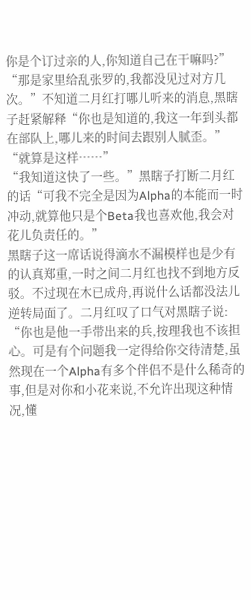你是个订过亲的人,你知道自己在干嘛吗?”
“那是家里给乱张罗的,我都没见过对方几次。”不知道二月红打哪儿听来的消息,黑瞎子赶紧解释“你也是知道的,我这一年到头都在部队上,哪儿来的时间去跟别人腻歪。”
“就算是这样……”
“我知道这快了一些。”黑瞎子打断二月红的话“可我不完全是因为Alpha的本能而一时冲动,就算他只是个Beta我也喜欢他,我会对花儿负责任的。”
黑瞎子这一席话说得滴水不漏模样也是少有的认真郑重,一时之间二月红也找不到地方反驳。不过现在木已成舟,再说什么话都没法儿逆转局面了。二月红叹了口气对黑瞎子说:
“你也是他一手带出来的兵,按理我也不该担心。可是有个问题我一定得给你交待清楚,虽然现在一个Alpha有多个伴侣不是什么稀奇的事,但是对你和小花来说,不允许出现这种情况,懂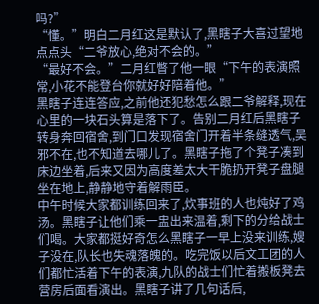吗?”
“懂。”明白二月红这是默认了,黑瞎子大喜过望地点点头“二爷放心,绝对不会的。”
“最好不会。”二月红瞥了他一眼“下午的表演照常,小花不能登台你就好好陪着他。”
黑瞎子连连答应,之前他还犯愁怎么跟二爷解释,现在心里的一块石头算是落下了。告别二月红后黑瞎子转身奔回宿舍,到门口发现宿舍门开着半条缝透气,吴邪不在,也不知道去哪儿了。黑瞎子拖了个凳子凑到床边坐着,后来又因为高度差太大干脆扔开凳子盘腿坐在地上,静静地守着解雨臣。
中午时候大家都训练回来了,炊事班的人也炖好了鸡汤。黑瞎子让他们乘一盅出来温着,剩下的分给战士们喝。大家都挺好奇怎么黑瞎子一早上没来训练,嫂子没在,队长也失魂落魄的。吃完饭以后文工团的人们都忙活着下午的表演,九队的战士们忙着搬板凳去营房后面看演出。黑瞎子讲了几句话后,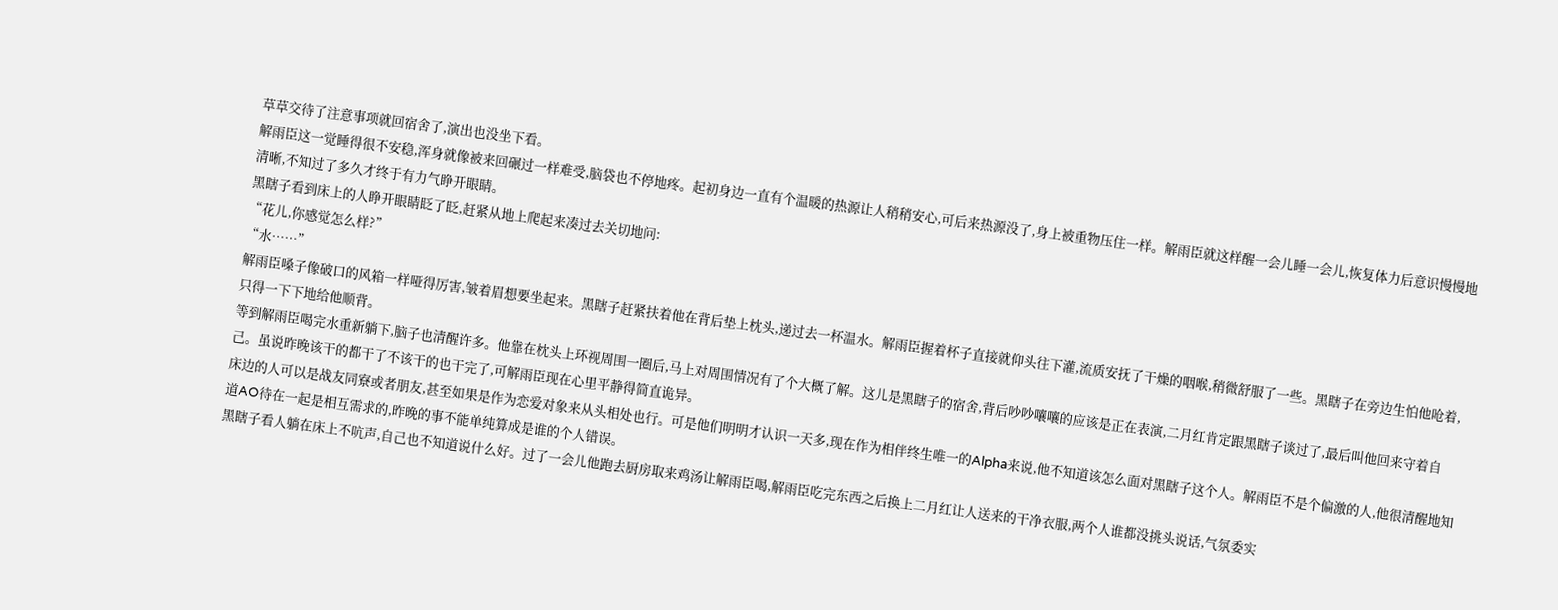草草交待了注意事项就回宿舍了,演出也没坐下看。
解雨臣这一觉睡得很不安稳,浑身就像被来回碾过一样难受,脑袋也不停地疼。起初身边一直有个温暖的热源让人稍稍安心,可后来热源没了,身上被重物压住一样。解雨臣就这样醒一会儿睡一会儿,恢复体力后意识慢慢地清晰,不知过了多久才终于有力气睁开眼睛。
黑瞎子看到床上的人睁开眼睛眨了眨,赶紧从地上爬起来凑过去关切地问:
“花儿,你感觉怎么样?”
“水……”
解雨臣嗓子像破口的风箱一样哑得厉害,皱着眉想要坐起来。黑瞎子赶紧扶着他在背后垫上枕头,递过去一杯温水。解雨臣握着杯子直接就仰头往下灌,流质安抚了干燥的咽喉,稍微舒服了一些。黑瞎子在旁边生怕他呛着,只得一下下地给他顺背。
等到解雨臣喝完水重新躺下,脑子也清醒许多。他靠在枕头上环视周围一圈后,马上对周围情况有了个大概了解。这儿是黑瞎子的宿舍,背后吵吵嚷嚷的应该是正在表演,二月红肯定跟黑瞎子谈过了,最后叫他回来守着自己。虽说昨晚该干的都干了不该干的也干完了,可解雨臣现在心里平静得简直诡异。
床边的人可以是战友同寮或者朋友,甚至如果是作为恋爱对象来从头相处也行。可是他们明明才认识一天多,现在作为相伴终生唯一的Alpha来说,他不知道该怎么面对黑瞎子这个人。解雨臣不是个偏激的人,他很清醒地知道AO待在一起是相互需求的,昨晚的事不能单纯算成是谁的个人错误。
黑瞎子看人躺在床上不吭声,自己也不知道说什么好。过了一会儿他跑去厨房取来鸡汤让解雨臣喝,解雨臣吃完东西之后换上二月红让人送来的干净衣服,两个人谁都没挑头说话,气氛委实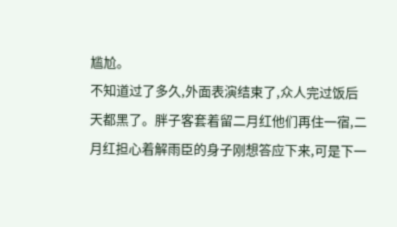尴尬。
不知道过了多久,外面表演结束了,众人完过饭后天都黑了。胖子客套着留二月红他们再住一宿,二月红担心着解雨臣的身子刚想答应下来,可是下一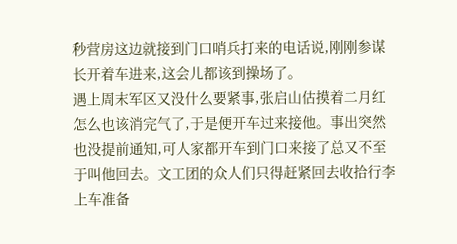秒营房这边就接到门口哨兵打来的电话说,刚刚参谋长开着车进来,这会儿都该到操场了。
遇上周末军区又没什么要紧事,张启山估摸着二月红怎么也该消完气了,于是便开车过来接他。事出突然也没提前通知,可人家都开车到门口来接了总又不至于叫他回去。文工团的众人们只得赶紧回去收拾行李上车准备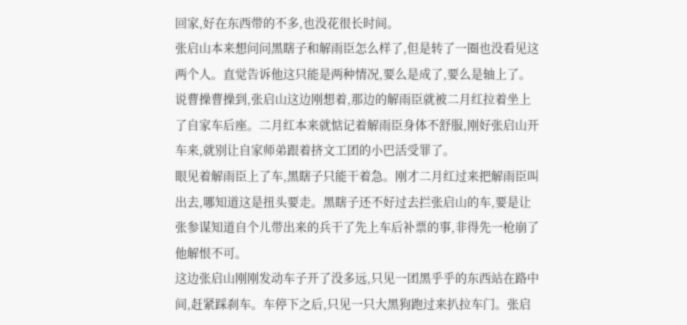回家,好在东西带的不多,也没花很长时间。
张启山本来想问问黑瞎子和解雨臣怎么样了,但是转了一圈也没看见这两个人。直觉告诉他这只能是两种情况,要么是成了,要么是轴上了。说曹操曹操到,张启山这边刚想着,那边的解雨臣就被二月红拉着坐上了自家车后座。二月红本来就惦记着解雨臣身体不舒服,刚好张启山开车来,就别让自家师弟跟着挤文工团的小巴活受罪了。
眼见着解雨臣上了车,黑瞎子只能干着急。刚才二月红过来把解雨臣叫出去,哪知道这是扭头要走。黑瞎子还不好过去拦张启山的车,要是让张参谋知道自个儿带出来的兵干了先上车后补票的事,非得先一枪崩了他解恨不可。
这边张启山刚刚发动车子开了没多远,只见一团黑乎乎的东西站在路中间,赶紧踩刹车。车停下之后,只见一只大黑狗跑过来扒拉车门。张启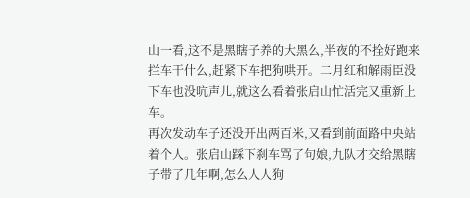山一看,这不是黑瞎子养的大黑么,半夜的不拴好跑来拦车干什么,赶紧下车把狗哄开。二月红和解雨臣没下车也没吭声儿,就这么看着张启山忙活完又重新上车。
再次发动车子还没开出两百米,又看到前面路中央站着个人。张启山踩下刹车骂了句娘,九队才交给黑瞎子带了几年啊,怎么人人狗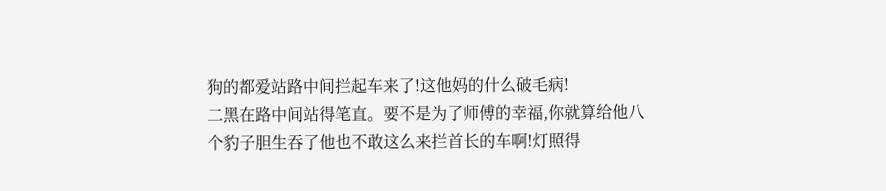狗的都爱站路中间拦起车来了!这他妈的什么破毛病!
二黑在路中间站得笔直。要不是为了师傅的幸福,你就算给他八个豹子胆生吞了他也不敢这么来拦首长的车啊!灯照得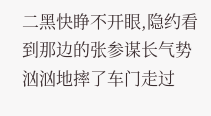二黑快睁不开眼,隐约看到那边的张参谋长气势汹汹地摔了车门走过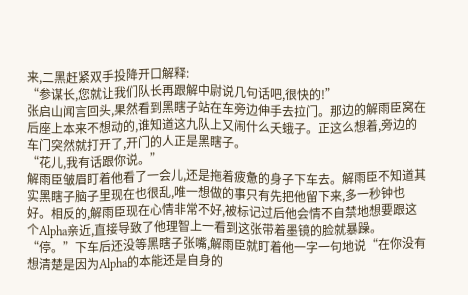来,二黑赶紧双手投降开口解释:
“参谋长,您就让我们队长再跟解中尉说几句话吧,很快的!”
张启山闻言回头,果然看到黑瞎子站在车旁边伸手去拉门。那边的解雨臣窝在后座上本来不想动的,谁知道这九队上又闹什么夭蛾子。正这么想着,旁边的车门突然就打开了,开门的人正是黑瞎子。
“花儿,我有话跟你说。”
解雨臣皱眉盯着他看了一会儿,还是拖着疲惫的身子下车去。解雨臣不知道其实黑瞎子脑子里现在也很乱,唯一想做的事只有先把他留下来,多一秒钟也好。相反的,解雨臣现在心情非常不好,被标记过后他会情不自禁地想要跟这个Alpha亲近,直接导致了他理智上一看到这张带着墨镜的脸就暴躁。
“停。”下车后还没等黑瞎子张嘴,解雨臣就盯着他一字一句地说“在你没有想清楚是因为Alpha的本能还是自身的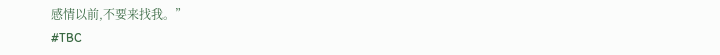感情以前,不要来找我。”
#TBC